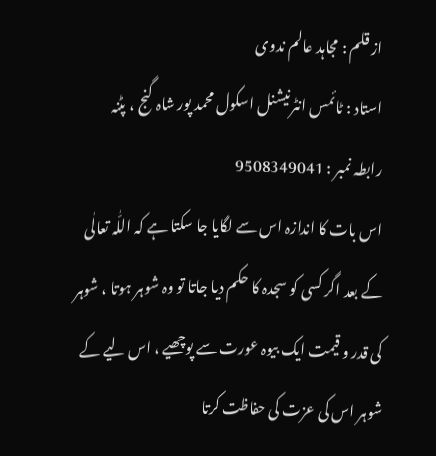از قلم : مجاہد عالم ندوی
استاد : ٹائمس انٹرنیشنل اسکول محمد پور شاہ گنج ، پٹنہ
رابطہ نمبر : 9508349041
اس بات کا اندازہ اس سے لگایا جا سکتا ہے کہ اللّٰہ تعالٰی کے بعد اگر کسی کو سجدہ کا حکم دیا جاتا تو وہ شوہر ہوتا ، شوہر کی قدر و قیمت ایک بیوہ عورت سے پوچھیے ، اس لیے کے شوہر اس کی عزت کی حفاظت کرتا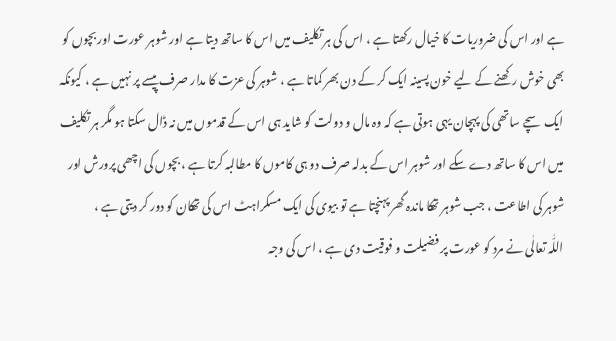ہے اور اس کی ضروریات کا خیال رکھتا ہے ، اس کی ہر تکلیف میں اس کا ساتھ دیتا ہے اور شوہر عورت اور بچوں کو بھی خوش رکھنے کے لیے خون پسینہ ایک کر کے دن بھر کماتا ہے ، شوہر کی عزت کا مدار صرف پیسے پر نہیں ہے ، کیونکہ ایک سچے ساتھی کی پہچان یہی ہوتی ہے کہ وہ مال و دولت کو شاید ہی اس کے قدموں میں نہ ڈال سکتا ہو مگر ہر تکلیف میں اس کا ساتھ دے سکے اور شوہر اس کے بدلہ صرف دو ہی کاموں کا مطالبہ کرتا ہے ، بچوں کی اچھی پرورش اور شوہر کی اطاعت ، جب شوہر تھکا ماندہ گھر پہنچتا ہے تو بیوی کی ایک مسکراہٹ اس کی تھکان کو دور کر دیتی ہے ،
اللّٰہ تعالٰی نے مرد کو عورت پر فضیلت و فوقیت دی ہے ، اس کی وجہ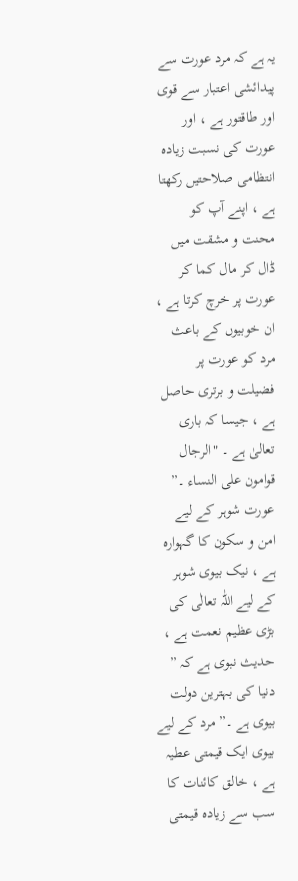یہ ہے کہ مرد عورت سے پیدائشی اعتبار سے قوی اور طاقتور ہے ، اور عورت کی نسبت زیادہ انتظامی صلاحتیں رکھتا ہے ، اپنے آپ کو محنت و مشقت میں ڈال کر مال کما کر عورت پر خرچ کرتا ہے ، ان خوبیوں کے باعث مرد کو عورت پر فضیلت و برتری حاصل ہے ، جیسا کہ باری تعالیٰ ہے ۔ "الرجال قوامون علی النساء ۔”
عورت شوہر کے لیے امن و سکون کا گہوارہ ہے ، نیک بیوی شوہر کے لیے اللّٰہ تعالٰی کی بڑی عظیم نعمت ہے ، حدیث نبوی ہے کہ ” دنیا کی بہترین دولت بیوی ہے ۔” مرد کے لیے بیوی ایک قیمتی عطیہ ہے ، خالق کائنات کا سب سے زیادہ قیمتی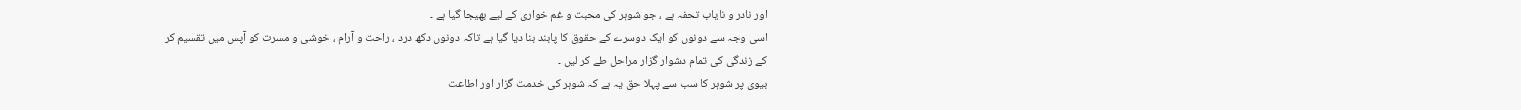اور نادر و نایاب تحفہ ہے ، جو شوہر کی محبت و غم خواری کے لیے بھیجا گیا ہے ۔
اسی وجہ سے دونوں کو ایک دوسرے کے حقوق کا پابند بنا دیا گیا ہے تاکہ دونوں دکھ درد ، راحت و آرام ، خوشی و مسرت کو آپس میں تقسیم کر کے زندگی کی تمام دشوار گزار مراحل طے کر لیں ۔
بیوی پر شوہر کا سب سے پہلا حق یہ ہے کہ شوہر کی خدمت گزار اور اطاعت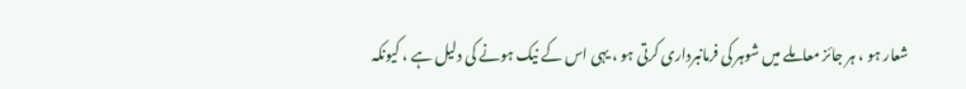شعار ہو ، ہر جائز معاملے میں شوہر کی فرمانبرداری کرتی ہو ، یہی اس کے نیک ہونے کی دلیل ہے ، کیونکہ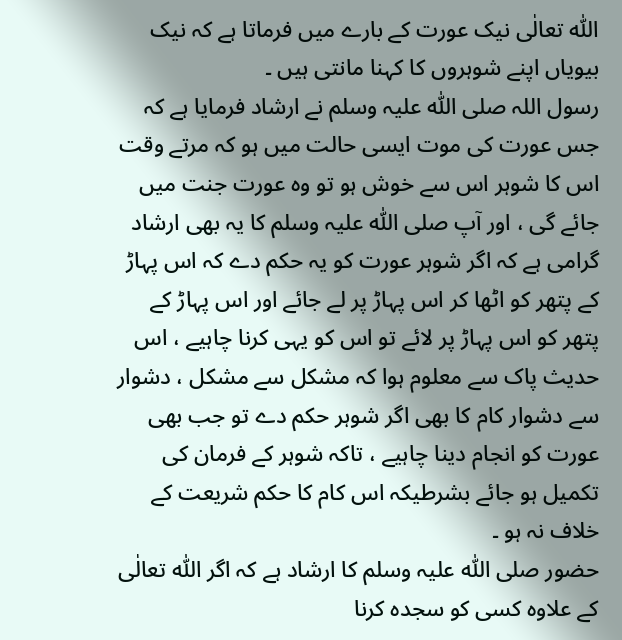اللّٰہ تعالٰی نیک عورت کے بارے میں فرماتا ہے کہ نیک بیویاں اپنے شوہروں کا کہنا مانتی ہیں ۔
رسول اللہ صلی اللّٰہ علیہ وسلم نے ارشاد فرمایا ہے کہ جس عورت کی موت ایسی حالت میں ہو کہ مرتے وقت اس کا شوہر اس سے خوش ہو تو وہ عورت جنت میں جائے گی ، اور آپ صلی اللّٰہ علیہ وسلم کا یہ بھی ارشاد گرامی ہے کہ اگر شوہر عورت کو یہ حکم دے کہ اس پہاڑ کے پتھر کو اٹھا کر اس پہاڑ پر لے جائے اور اس پہاڑ کے پتھر کو اس پہاڑ پر لائے تو اس کو یہی کرنا چاہیے ، اس حدیث پاک سے معلوم ہوا کہ مشکل سے مشکل ، دشوار سے دشوار کام کا بھی اگر شوہر حکم دے تو جب بھی عورت کو انجام دینا چاہیے ، تاکہ شوہر کے فرمان کی تکمیل ہو جائے بشرطیکہ اس کام کا حکم شریعت کے خلاف نہ ہو ۔
حضور صلی اللّٰہ علیہ وسلم کا ارشاد ہے کہ اگر اللّٰہ تعالٰی کے علاوہ کسی کو سجدہ کرنا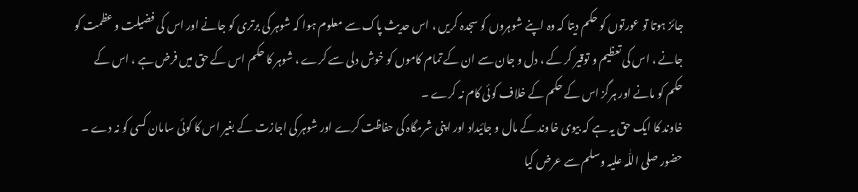جائز ہوتا تو عورتوں کو حکم دیتا کہ وہ اپنے شوہروں کو سجدہ کریں ، اس حدیث پاک سے معلوم ہوا کہ شوہر کی برتری کو جانے اور اس کی فضیلت و عظمت کو جانے ، اس کی تعظیم و توقیر کر کے ، دل و جان سے ان کے تمام کاموں کو خوش دلی سے کرے ، شوہر کا حکم اس کے حق میں فرض ہے ، اس کے حکم کو مانے اور ہرگز اس کے حکم کے خلاف کوئی کام نہ کرے ۔
خاوند کا ایک حق یہ ہے کہ بیوی خاوند کے مال و جائیداد اور اپنی شرمگاہ کی حفاظت کرے اور شوہر کی اجازت کے بغیر اس کا کوئی سامان کسی کو نہ دے ۔
حضور صلی اللّٰہ علیہ وسلم سے عرض کیا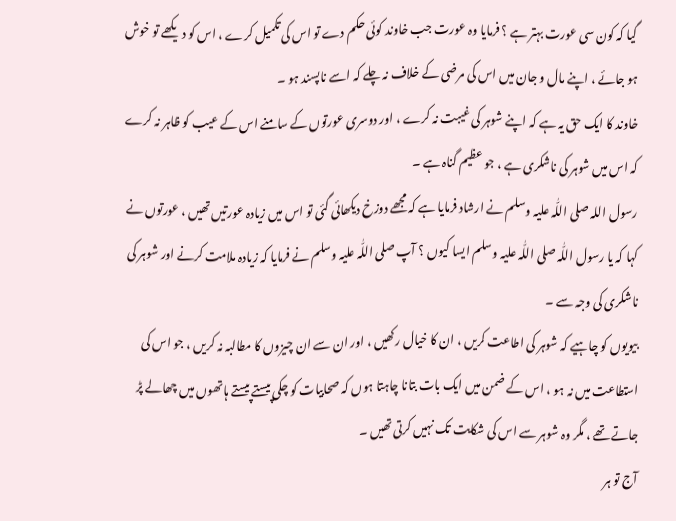گیا کہ کون سی عورت بہتر ہے ؟ فرمایا وہ عورت جب خاوند کوئی حکم دے تو اس کی تکمیل کرے ، اس کو دیکھے تو خوش ہو جائے ، اپنے مال و جان میں اس کی مرضی کے خلاف نہ چلے کہ اسے ناپسند ہو ۔
خاوند کا ایک حق یہ ہے کہ اپنے شوہر کی غیبت نہ کرے ، اور دوسری عورتوں کے سامنے اس کے عیب کو ظاہر نہ کرے کہ اس میں شوہر کی ناشکری ہے ، جو عظیم گناہ ہے ۔
رسول اللہ صلی اللّٰہ علیہ وسلم نے ارشاد فرمایا ہے کہ مجھے دوزخ دیکھائی گئی تو اس میں زیادہ عورتیں تھیں ، عورتوں نے کہا کہ یا رسول اللّٰہ صلی اللّٰہ علیہ وسلم ایسا کیوں ؟ آپ صلی اللّٰہ علیہ وسلم نے فرمایا کہ زیادہ ملامت کرنے اور شوہر کی ناشکری کی وجہ سے ۔
بیویوں کو چاہیے کہ شوہر کی اطاعت کریں ، ان کا خیال رکھیں ، اور ان سے ان چیزوں کا مطالبہ نہ کریں ، جو اس کی استطاعت میں نہ ہو ، اس کے ضمن میں ایک بات بتانا چاہتا ہوں کہ صحابیات کو چکی پیستے پیستے ہاتھوں میں چھالے پڑ جاتے تھے ، مگر وہ شوہر سے اس کی شکایت تک نہیں کرتی تھیں ۔
آج تو ہر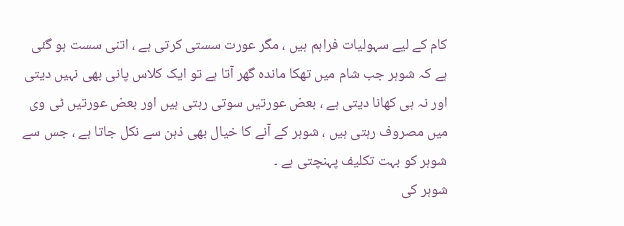کام کے لیے سہولیات فراہم ہیں ، مگر عورت سستی کرتی ہے ، اتنی سست ہو گئی ہے کہ شوہر جب شام میں تھکا ماندہ گھر آتا ہے تو ایک کلاس پانی بھی نہیں دیتی اور نہ ہی کھانا دیتی ہے ، بعض عورتیں سوتی رہتی ہیں اور بعض عورتیں ٹی وی میں مصروف رہتی ہیں ، شوہر کے آنے کا خیال بھی ذہن سے نکل جاتا ہے ، جس سے شوہر کو بہت تکلیف پہنچتی ہے ۔
شوہر کی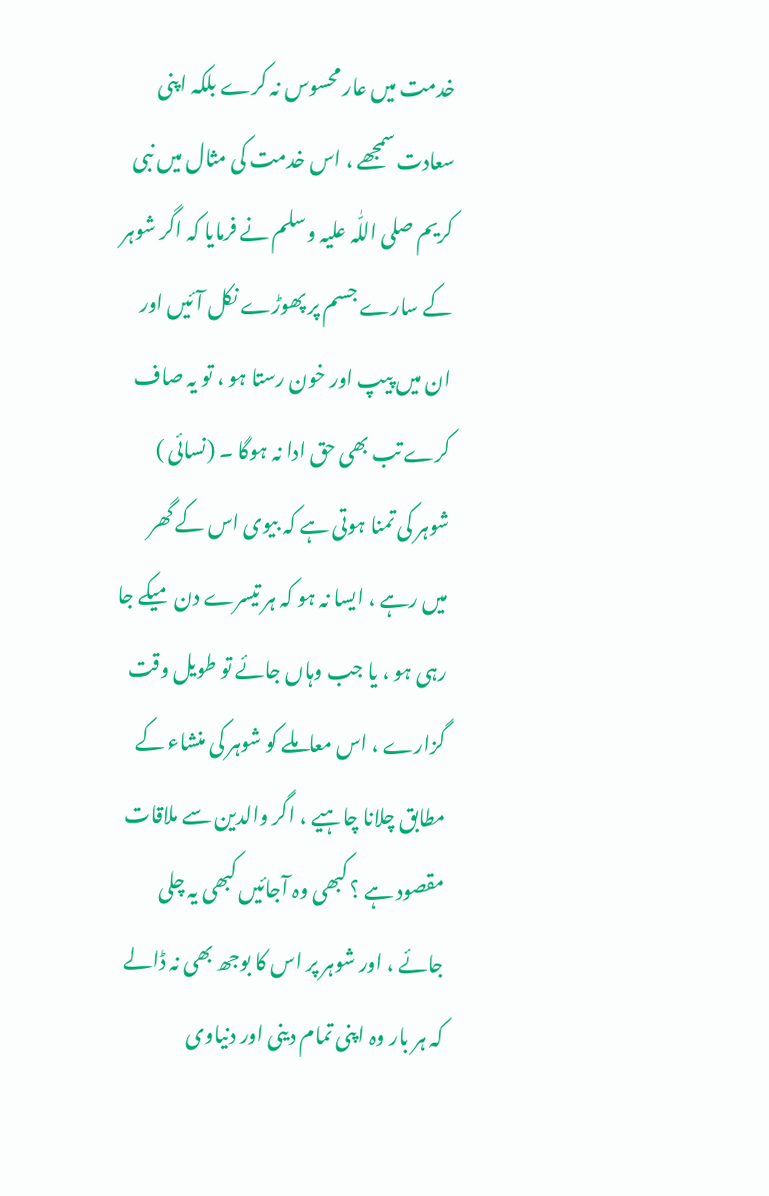خدمت میں عار محسوس نہ کرے بلکہ اپنی سعادت سمجھے ، اس خدمت کی مثال میں نبی کریم صلی اللّٰہ علیہ وسلم نے فرمایا کہ اگر شوہر کے سارے جسم پر پھوڑے نکل آئیں اور ان میں پیپ اور خون رستا ہو ، تو یہ صاف کرے تب بھی حق ادا نہ ہوگا ۔ (نسائی )
شوہر کی تمنا ہوتی ہے کہ بیوی اس کے گھر میں رہے ، ایسا نہ ہو کہ ہر تیسرے دن میکے جا رہی ہو ، یا جب وہاں جائے تو طویل وقت گزارے ، اس معاملے کو شوہر کی منشاء کے مطابق چلانا چاہیے ، اگر والدین سے ملاقات مقصود ہے ؟ کبھی وہ آجائیں کبھی یہ چلی جائے ، اور شوہر پر اس کا بوجھ بھی نہ ڈالے کہ ہر بار وہ اپنی تمام دینی اور دنیاوی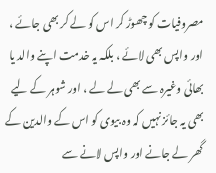مصروفیات کو چھوڑ کر اس کو لے کر بھی جائے ، اور واپس بھی لائے ، بلکہ یہ خدمت اپنے والد یا بھائی وغیرہ سے بھی لے لے ، اور شوہر کے لیے بھی یہ جائز نہیں کہ وہ بیوی کو اس کے والدین کے گھر لے جانے اور واپس لانے سے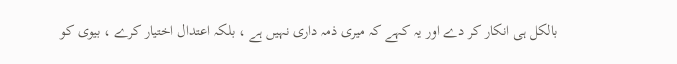بالکل ہی انکار کر دے اور یہ کہے کہ میری ذمہ داری نہیں ہے ، بلکہ اعتدال اختیار کرے ، بیوی کو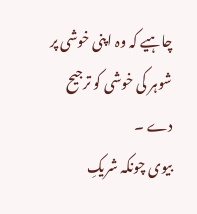چاہیے کہ وہ اپنی خوشی پر شوہر کی خوشی کو ترجیح دے ۔
بیوی چونکہ شریکِ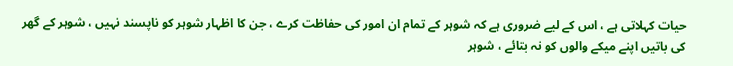حیات کہلاتی ہے ، اس کے لیے ضروری ہے کہ شوہر کے تمام ان امور کی حفاظت کرے ، جن کا اظہار شوہر کو ناپسند نہیں ، شوہر کے گھر کی باتیں اپنے میکے والوں کو نہ بتائے ، شوہر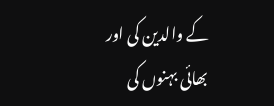کے والدین کی اور بھائی بہنوں کی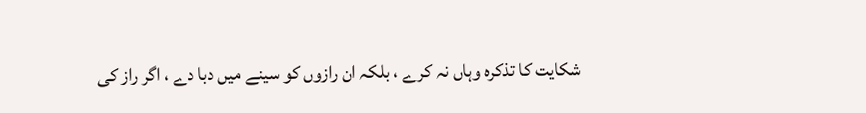شکایت کا تذکرہ وہاں نہ کرے ، بلکہ ان رازوں کو سینے میں دبا دے ، اگر راز کی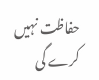حفاظت نہیں کرے گی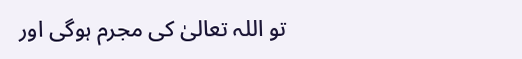تو اللہ تعالیٰ کی مجرم ہوگی اور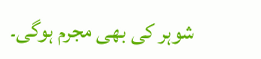شوہر کی بھی مجرم ہوگی۔